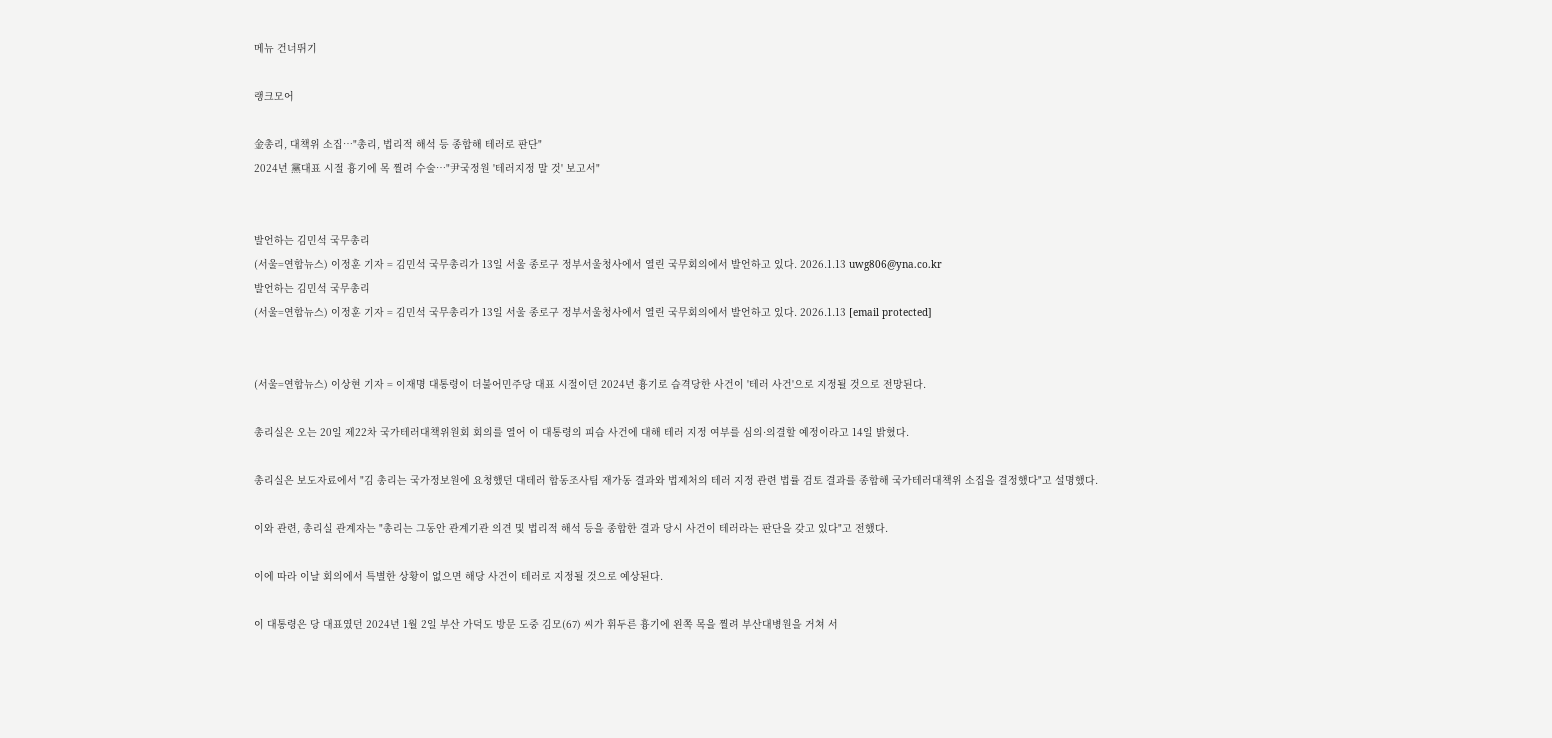메뉴 건너뛰기

랭크모어

金총리, 대책위 소집…"총리, 법리적 해석 등 종합해 테러로 판단"
2024년 黨대표 시절 흉기에 목 찔려 수술…"尹국정원 '테러지정 말 것' 보고서"


발언하는 김민석 국무총리
(서울=연합뉴스) 이정훈 기자 = 김민석 국무총리가 13일 서울 종로구 정부서울청사에서 열린 국무회의에서 발언하고 있다. 2026.1.13 uwg806@yna.co.kr
발언하는 김민석 국무총리
(서울=연합뉴스) 이정훈 기자 = 김민석 국무총리가 13일 서울 종로구 정부서울청사에서 열린 국무회의에서 발언하고 있다. 2026.1.13 [email protected]


(서울=연합뉴스) 이상현 기자 = 이재명 대통령이 더불어민주당 대표 시절이던 2024년 흉기로 습격당한 사건이 '테러 사건'으로 지정될 것으로 전망된다.

총리실은 오는 20일 제22차 국가테러대책위원회 회의를 열어 이 대통령의 피습 사건에 대해 테러 지정 여부를 심의·의결할 예정이라고 14일 밝혔다.

총리실은 보도자료에서 "김 총리는 국가정보원에 요청했던 대테러 합동조사팀 재가동 결과와 법제처의 테러 지정 관련 법률 검토 결과를 종합해 국가테러대책위 소집을 결정했다"고 설명했다.

이와 관련, 총리실 관계자는 "총리는 그동안 관계기관 의견 및 법리적 해석 등을 종합한 결과 당시 사건이 테러라는 판단을 갖고 있다"고 전했다.

이에 따라 이날 회의에서 특별한 상황이 없으면 해당 사건이 테러로 지정될 것으로 예상된다.

이 대통령은 당 대표였던 2024년 1월 2일 부산 가덕도 방문 도중 김모(67) 씨가 휘두른 흉기에 왼쪽 목을 찔려 부산대병원을 거쳐 서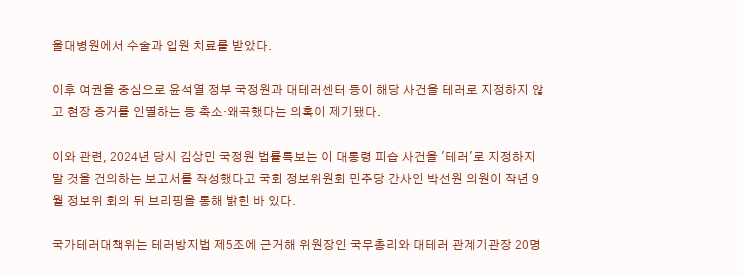울대병원에서 수술과 입원 치료를 받았다.

이후 여권을 중심으로 윤석열 정부 국정원과 대테러센터 등이 해당 사건을 테러로 지정하지 않고 현장 증거를 인멸하는 등 축소·왜곡했다는 의혹이 제기됐다.

이와 관련, 2024년 당시 김상민 국정원 법률특보는 이 대통령 피습 사건을 '테러'로 지정하지 말 것을 건의하는 보고서를 작성했다고 국회 정보위원회 민주당 간사인 박선원 의원이 작년 9월 정보위 회의 뒤 브리핑을 통해 밝힌 바 있다.

국가테러대책위는 테러방지법 제5조에 근거해 위원장인 국무총리와 대테러 관계기관장 20명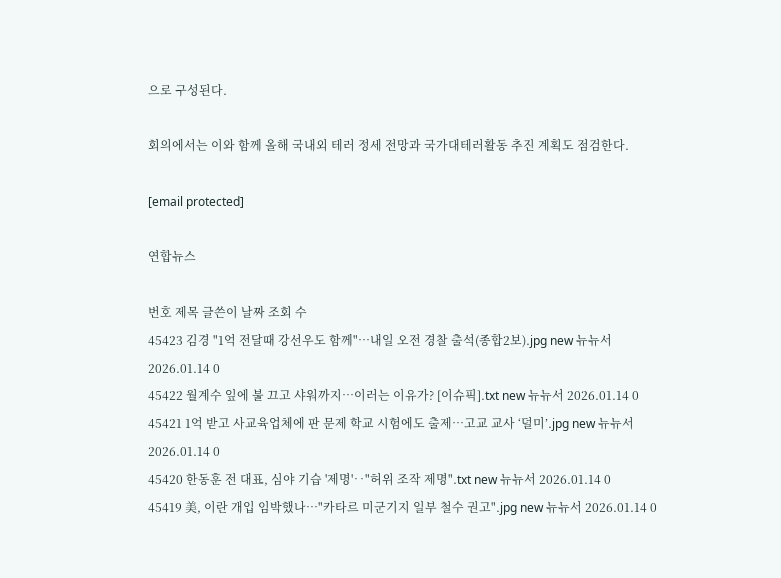으로 구성된다.

회의에서는 이와 함께 올해 국내외 테러 정세 전망과 국가대테러활동 추진 계획도 점검한다.

[email protected]

연합뉴스

번호 제목 글쓴이 날짜 조회 수
45423 김경 "1억 전달때 강선우도 함께"…내일 오전 경찰 출석(종합2보).jpg new 뉴뉴서 2026.01.14 0
45422 월계수 잎에 불 끄고 샤워까지…이러는 이유가? [이슈픽].txt new 뉴뉴서 2026.01.14 0
45421 1억 받고 사교육업체에 판 문제 학교 시험에도 출제…고교 교사 ‘덜미’.jpg new 뉴뉴서 2026.01.14 0
45420 한동훈 전 대표, 심야 기습 '제명'‥"허위 조작 제명".txt new 뉴뉴서 2026.01.14 0
45419 美, 이란 개입 임박했나…"카타르 미군기지 일부 철수 권고".jpg new 뉴뉴서 2026.01.14 0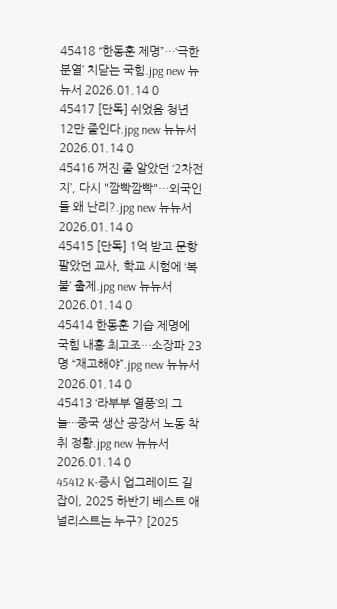45418 “한동훈 제명”…‘극한 분열’ 치닫는 국힘.jpg new 뉴뉴서 2026.01.14 0
45417 [단독] 쉬었음 청년 12만 줄인다.jpg new 뉴뉴서 2026.01.14 0
45416 꺼진 줄 알았던 ‘2차전지’, 다시 "깜빡깜빡"…외국인들 왜 난리?.jpg new 뉴뉴서 2026.01.14 0
45415 [단독] 1억 받고 문항 팔았던 교사, 학교 시험에 ‘복붙’ 출제.jpg new 뉴뉴서 2026.01.14 0
45414 한동훈 기습 제명에 국힘 내홍 최고조…소장파 23명 “재고해야”.jpg new 뉴뉴서 2026.01.14 0
45413 ‘라부부 열풍’의 그늘···중국 생산 공장서 노동 착취 정황.jpg new 뉴뉴서 2026.01.14 0
45412 K-증시 업그레이드 길잡이, 2025 하반기 베스트 애널리스트는 누구? [2025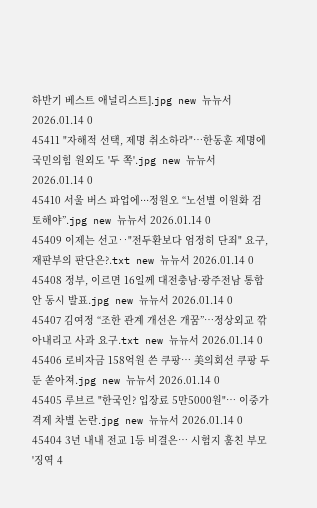하반기 베스트 애널리스트].jpg new 뉴뉴서 2026.01.14 0
45411 "자해적 선택, 제명 취소하라"…한동훈 제명에 국민의힘 원외도 '두 쪽'.jpg new 뉴뉴서 2026.01.14 0
45410 서울 버스 파업에···정원오 “노선별 이원화 검토해야”.jpg new 뉴뉴서 2026.01.14 0
45409 이제는 선고‥"전두환보다 엄정히 단죄" 요구, 재판부의 판단은?.txt new 뉴뉴서 2026.01.14 0
45408 정부, 이르면 16일께 대전충남·광주전남 통합안 동시 발표.jpg new 뉴뉴서 2026.01.14 0
45407 김여정 “조한 관계 개선은 개꿈”…정상외교 깎아내리고 사과 요구.txt new 뉴뉴서 2026.01.14 0
45406 로비자금 158억원 쓴 쿠팡… 美의회선 쿠팡 두둔 쏟아져.jpg new 뉴뉴서 2026.01.14 0
45405 루브르 "한국인? 입장료 5만5000원"… 이중가격제 차별 논란.jpg new 뉴뉴서 2026.01.14 0
45404 3년 내내 전교 1등 비결은… 시험지 훔친 부모 '징역 4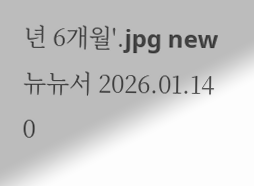년 6개월'.jpg new 뉴뉴서 2026.01.14 0